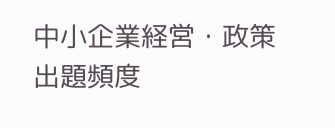中小企業経営・政策出題頻度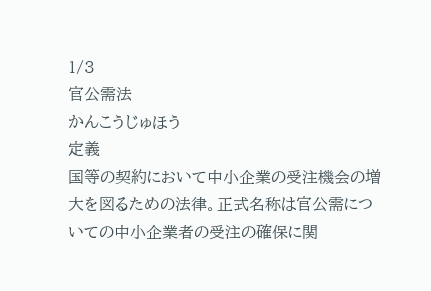1/3
官公需法
かんこうじゅほう
定義
国等の契約において中小企業の受注機会の増大を図るための法律。正式名称は官公需についての中小企業者の受注の確保に関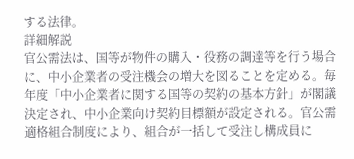する法律。
詳細解説
官公需法は、国等が物件の購入・役務の調達等を行う場合に、中小企業者の受注機会の増大を図ることを定める。毎年度「中小企業者に関する国等の契約の基本方針」が閣議決定され、中小企業向け契約目標額が設定される。官公需適格組合制度により、組合が一括して受注し構成員に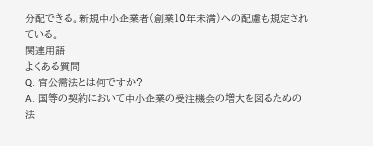分配できる。新規中小企業者(創業10年未満)への配慮も規定されている。
関連用語
よくある質問
Q. 官公需法とは何ですか?
A. 国等の契約において中小企業の受注機会の増大を図るための法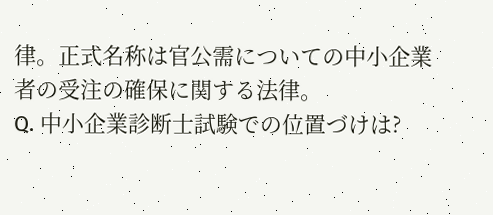律。正式名称は官公需についての中小企業者の受注の確保に関する法律。
Q. 中小企業診断士試験での位置づけは?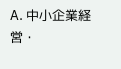A. 中小企業経営・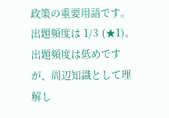政策の重要用語です。出題頻度は 1/3 (★1)。 出題頻度は低めですが、周辺知識として理解し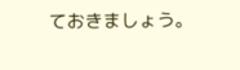ておきましょう。